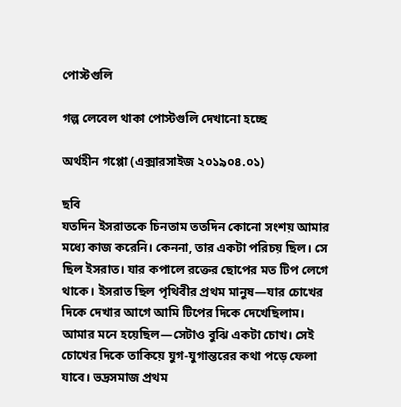পোস্টগুলি

গল্প লেবেল থাকা পোস্টগুলি দেখানো হচ্ছে

অর্থহীন গপ্পো (এক্সারসাইজ ২০১৯০৪.০১)

ছবি
যতদিন ইসরাতকে চিনতাম ততদিন কোনো সংশয় আমার মধ্যে কাজ করেনি। কেননা, তার একটা পরিচয় ছিল। সে ছিল ইসরাত। যার কপালে রক্তের ছোপের মত টিপ লেগে থাকে। ইসরাত ছিল পৃথিবীর প্রথম মানুষ—যার চোখের দিকে দেখার আগে আমি টিপের দিকে দেখেছিলাম। আমার মনে হয়েছিল—সেটাও বুঝি একটা চোখ। সেই চোখের দিকে তাকিয়ে যুগ-যুগান্তরের কথা পড়ে ফেলা যাবে। ভদ্রসমাজ প্রথম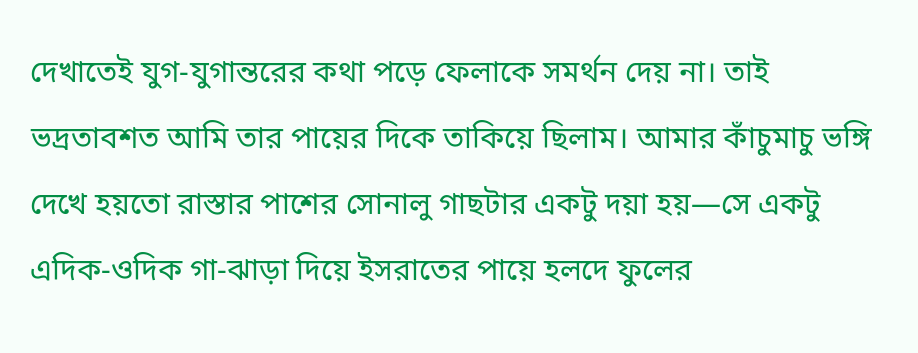দেখাতেই যুগ-যুগান্তরের কথা পড়ে ফেলাকে সমর্থন দেয় না। তাই ভদ্রতাবশত আমি তার পায়ের দিকে তাকিয়ে ছিলাম। আমার কাঁচুমাচু ভঙ্গি দেখে হয়তো রাস্তার পাশের সোনালু গাছটার একটু দয়া হয়—সে একটু এদিক-ওদিক গা-ঝাড়া দিয়ে ইসরাতের পায়ে হলদে ফুলের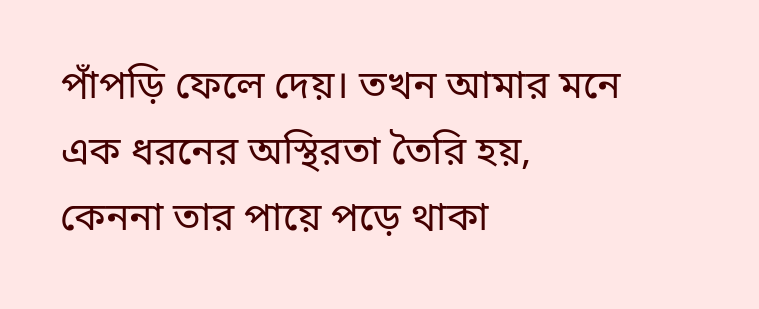পাঁপড়ি ফেলে দেয়। তখন আমার মনে এক ধরনের অস্থিরতা তৈরি হয়, কেননা তার পায়ে পড়ে থাকা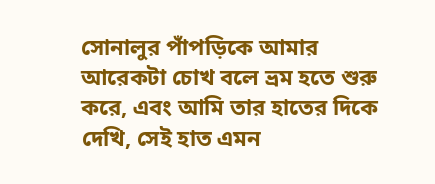সোনালুর পাঁপড়িকে আমার আরেকটা চোখ বলে ভ্রম হতে শুরু করে, এবং আমি তার হাতের দিকে দেখি, সেই হাত এমন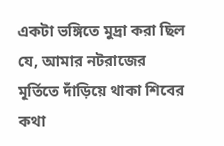একটা ভঙ্গিতে মুদ্রা করা ছিল যে, আমার নটরাজের মূর্তিতে দাঁড়িয়ে থাকা শিবের কথা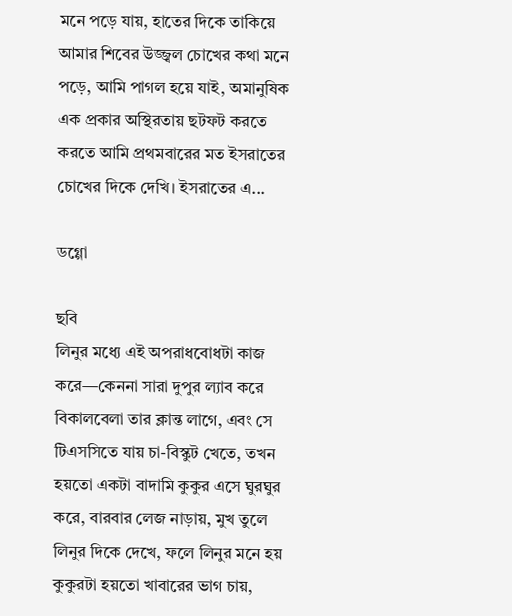মনে পড়ে যায়, হাতের দিকে তাকিয়ে আমার শিবের উজ্জ্বল চোখের কথা মনে পড়ে, আমি পাগল হয়ে যাই, অমানুষিক এক প্রকার অস্থিরতায় ছটফট করতে করতে আমি প্রথমবারের মত ইসরাতের চোখের দিকে দেখি। ইসরাতের এ...

ডগ্গো‌

ছবি
লিনুর মধ্যে এই অপরাধবোধটা কাজ করে—কেননা সারা দুপুর ল্যাব করে বিকালবেলা তার ক্লান্ত লাগে, এবং সে টিএসসিতে যায় চা-বিস্কুট খেতে, তখন হয়তো একটা বাদামি কুকুর এসে ঘুরঘুর করে, বারবার লেজ নাড়ায়, মুখ তুলে লিনুর দিকে দেখে, ফলে লিনুর মনে হয় কুকুরটা হয়তো খাবারের ভাগ চায়,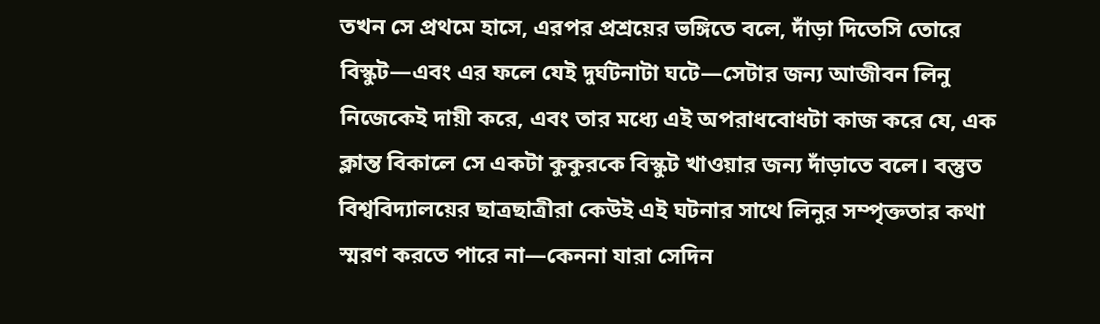তখন সে প্রথমে হাসে, এরপর প্রশ্রয়ের ভঙ্গিতে বলে, দাঁড়া দিতেসি তোরে বিস্কুট—এবং এর ফলে যেই দুর্ঘটনাটা ঘটে—সেটার জন্য আজীবন লিনু নিজেকেই দায়ী করে, এবং তার মধ্যে এই অপরাধবোধটা কাজ করে যে, এক ক্লান্ত বিকালে সে একটা কুকুরকে বিস্কুট খাওয়ার জন্য দাঁড়াতে বলে। বস্তুত বিশ্ববিদ্যালয়ের ছাত্রছাত্রীরা কেউই এই ঘটনার সাথে লিনুর সম্পৃক্ততার কথা স্মরণ করতে পারে না—কেননা যারা সেদিন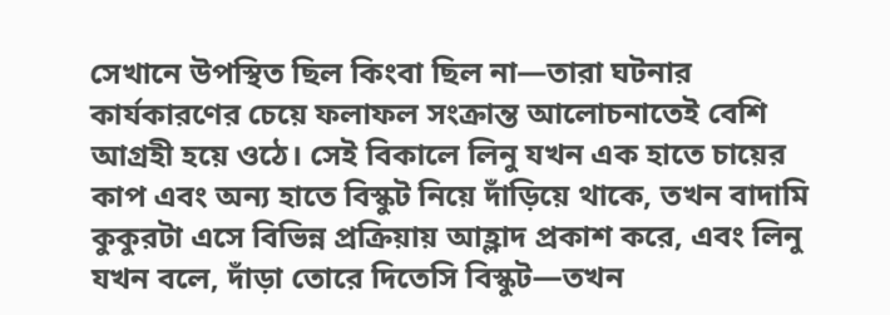সেখানে উপস্থিত ছিল কিংবা ছিল না—তারা ঘটনার কার্যকারণের চেয়ে ফলাফল সংক্রান্ত আলোচনাতেই বেশি আগ্রহী হয়ে ওঠে। সেই বিকালে লিনু যখন এক হাতে চায়ের কাপ এবং অন্য হাতে বিস্কুট নিয়ে দাঁড়িয়ে থাকে, তখন বাদামি কুকুরটা এসে বিভিন্ন প্রক্রিয়ায় আহ্লাদ প্রকাশ করে, এবং লিনু যখন বলে, দাঁড়া তোরে দিতেসি বিস্কুট—তখন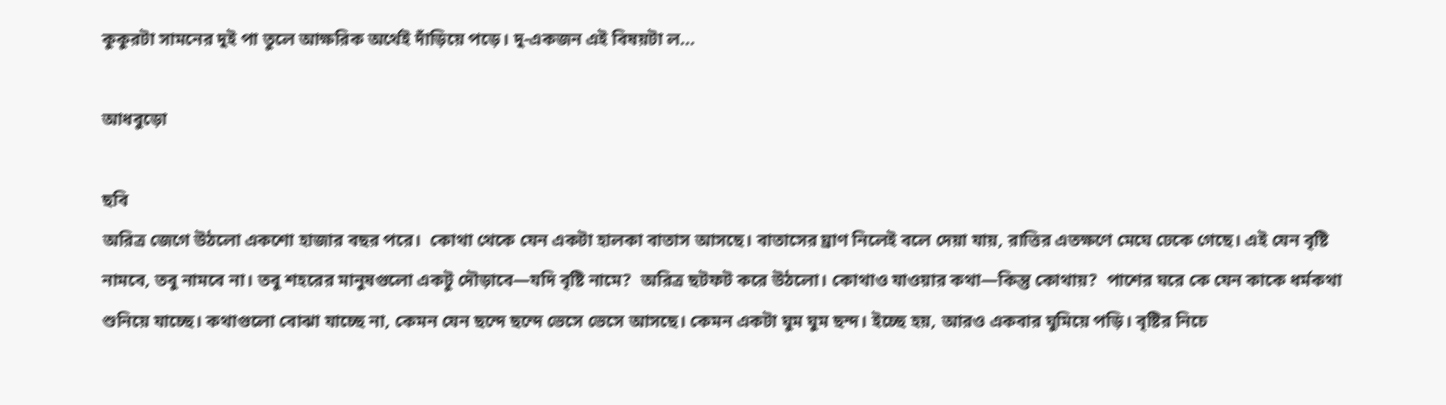কুকুরটা সামনের দুই পা তুলে আক্ষরিক অর্থেই দাঁড়িয়ে পড়ে। দু-একজন এই বিষয়টা ল...

আধবুড়ো

ছবি
অরিত্র জেগে উঠলো একশো হাজার বছর পরে।  কোথা থেকে যেন একটা হালকা বাতাস আসছে। বাতাসের ঘ্রাণ নিলেই বলে দেয়া যায়, রাত্তির এতক্ষণে মেঘে ঢেকে গেছে। এই যেন বৃষ্টি নামবে, তবু নামবে না। তবু শহরের মানুষগুলো একটু দৌড়াবে—যদি বৃষ্টি নামে?  অরিত্র ছটফট করে উঠলো। কোথাও যাওয়ার কথা—কিন্তু কোথায়?  পাশের ঘরে কে যেন কাকে ধর্মকথা শুনিয়ে যাচ্ছে। কথাগুলো বোঝা যাচ্ছে না, কেমন যেন ছন্দে ছন্দে ভেসে ভেসে আসছে। কেমন একটা ঘুম ঘুম ছন্দ। ইচ্ছে হয়, আরও একবার ঘুমিয়ে পড়ি। বৃষ্টির নিচে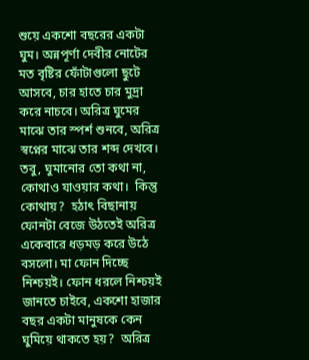শুয়ে একশো বছরের একটা ঘুম। অন্নপূর্ণা দেবীর নোটের মত বৃষ্টির ফোঁটাগুলো ছুটে আসবে, চার হাতে চার মুদ্রা করে নাচবে। অরিত্র ঘুমের মাঝে তার স্পর্শ শুনবে, অরিত্র স্বপ্নের মাঝে তার শব্দ দেখবে।  তবু, ঘুমানোর তো কথা না, কোথাও যাওয়ার কথা।  কিন্তু কোথায়?  হঠাৎ বিছানায় ফোনটা বেজে উঠতেই অরিত্র একেবারে ধড়মড় করে উঠে বসলো। মা ফোন দিচ্ছে নিশ্চয়ই। ফোন ধরলে নিশ্চয়ই জানতে চাইবে, একশো হাজার বছর একটা মানুষকে কেন ঘুমিয়ে থাকতে হয়?  অরিত্র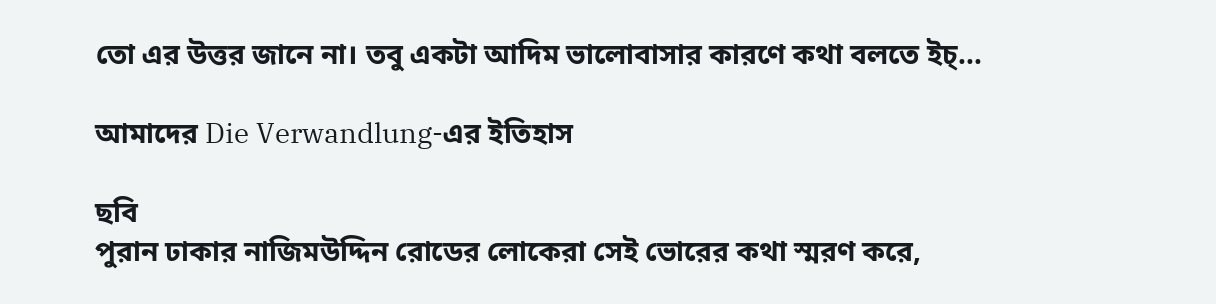তো এর উত্তর জানে না। তবু একটা আদিম ভালোবাসার কারণে কথা বলতে ইচ্...

আমাদের Die Verwandlung-এর ইতিহাস

ছবি
পুরান ঢাকার নাজিমউদ্দিন রোডের লোকেরা সেই ভোরের কথা স্মরণ করে,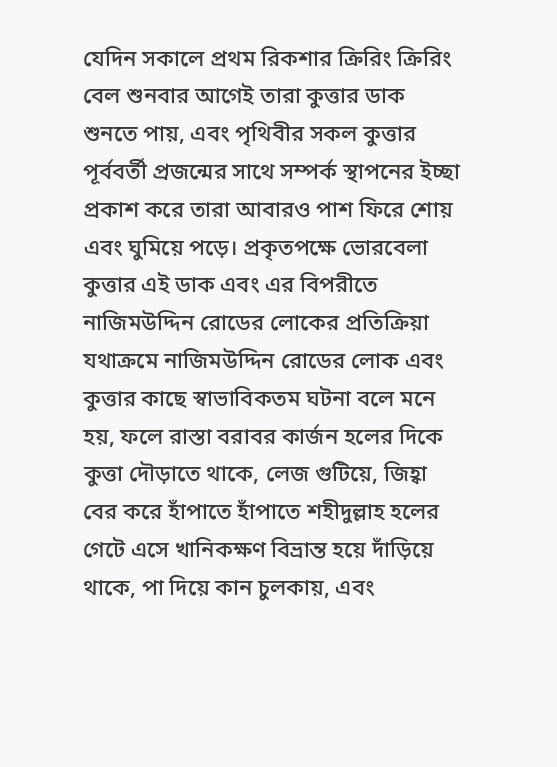যেদিন সকালে প্রথম রিকশার ক্রিরিং ক্রিরিং বেল শুনবার আগেই তারা কুত্তার ডাক শুনতে পায়, এবং পৃথিবীর সকল কুত্তার পূর্ববর্তী প্রজন্মের সাথে সম্পর্ক স্থাপনের ইচ্ছা প্রকাশ করে তারা আবারও পাশ ফিরে শোয় এবং ঘুমিয়ে পড়ে। প্রকৃতপক্ষে ভোরবেলা কুত্তার এই ডাক এবং এর বিপরীতে নাজিমউদ্দিন রোডের লোকের প্রতিক্রিয়া যথাক্রমে নাজিমউদ্দিন রোডের লোক এবং কুত্তার কাছে স্বাভাবিকতম ঘটনা বলে মনে হয়, ফলে রাস্তা বরাবর কার্জন হলের দিকে কুত্তা দৌড়াতে থাকে, লেজ গুটিয়ে, জিহ্বা বের করে হাঁপাতে হাঁপাতে শহীদুল্লাহ হলের গেটে এসে খানিকক্ষণ বিভ্রান্ত হয়ে দাঁড়িয়ে থাকে, পা দিয়ে কান চুলকায়, এবং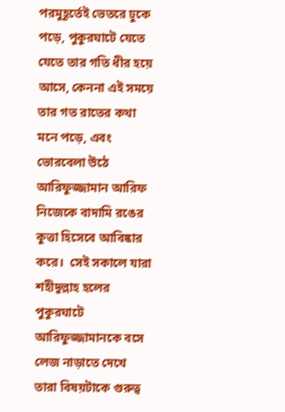পরমুহূর্তেই ভেতরে ঢুকে পড়ে, পুকুরঘাটে যেতে যেতে তার গতি ধীর হয়ে আসে, কেননা এই সময়ে তার গত রাতের কথা মনে পড়ে, এবং ভোরবেলা উঠে আরিফুজ্জামান আরিফ নিজেকে বাদামি রঙের কুত্তা হিসেবে আবিষ্কার করে।  সেই সকালে যারা শহীদুল্লাহ হলের পুকুরঘাটে আরিফুজ্জামানকে বসে লেজ নাড়াতে দেখে তারা বিষয়টাকে গুরুত্ব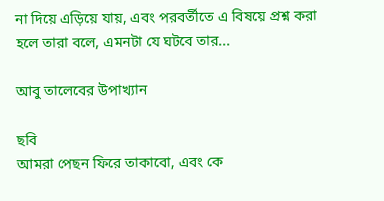না দিয়ে এড়িয়ে যায়, এবং পরবর্তীতে এ বিষয়ে প্রশ্ন করা হলে তারা বলে, এমনটা যে ঘটবে তার...

আবু তালেবের উপাখ্যান

ছবি
আমরা পেছন ফিরে তাকাবো, এবং কে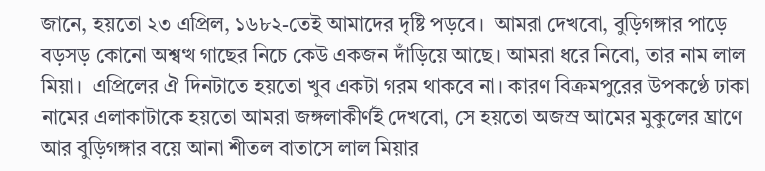জানে, হয়তো ২৩ এপ্রিল, ১৬৮২-তেই আমাদের দৃষ্টি পড়বে।  আমরা দেখবো, বুড়িগঙ্গার পাড়ে বড়সড় কোনো অশ্বত্থ গাছের নিচে কেউ একজন দাঁড়িয়ে আছে। আমরা ধরে নিবো, তার নাম লাল মিয়া।  এপ্রিলের ঐ দিনটাতে হয়তো খুব একটা গরম থাকবে না। কারণ বিক্রমপুরের উপকণ্ঠে ঢাকা নামের এলাকাটাকে হয়তো আমরা জঙ্গলাকীর্ণই দেখবো, সে হয়তো অজস্র আমের মুকুলের ঘ্রাণে আর বুড়িগঙ্গার বয়ে আনা শীতল বাতাসে লাল মিয়ার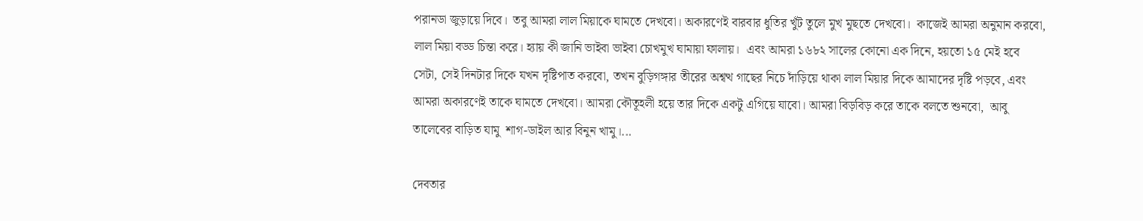পরানডা জুড়ায়ে দিবে।  তবু আমরা লাল মিয়াকে ঘামতে দেখবো। অকারণেই বারবার ধুতির খুঁট তুলে মুখ মুছতে দেখবো।  কাজেই আমরা অনুমান করবো, লাল মিয়া বড্ড চিন্তা করে। হ্যায় কী জানি ভাইবা ভাইবা চোখমুখ ঘামায়া ফালায়।  এবং আমরা ১৬৮২ সালের কোনো এক দিনে, হয়তো ১৫ মেই হবে সেটা, সেই দিনটার দিকে যখন দৃষ্টিপাত করবো, তখন বুড়িগঙ্গার তীরের অশ্বত্থ গাছের নিচে দাঁড়িয়ে থাকা লাল মিয়ার দিকে আমাদের দৃষ্টি পড়বে, এবং আমরা অকারণেই তাকে ঘামতে দেখবো। আমরা কৌতূহলী হয়ে তার দিকে একটু এগিয়ে যাবো। আমরা বিড়বিড় করে তাকে বলতে শুনবো,  আবু তালেবের বাড়িত যামু  শাগ-ডাইল আর বিনুন খামু।...

দেবতার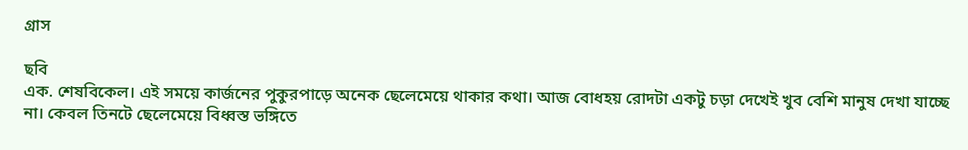গ্রাস

ছবি
এক. শেষবিকেল। এই সময়ে কার্জনের পুকুরপাড়ে অনেক ছেলেমেয়ে থাকার কথা। আজ বোধহয় রোদটা একটু চড়া দেখেই খুব বেশি মানুষ দেখা যাচ্ছে না। কেবল তিনটে ছেলেমেয়ে বিধ্বস্ত ভঙ্গিতে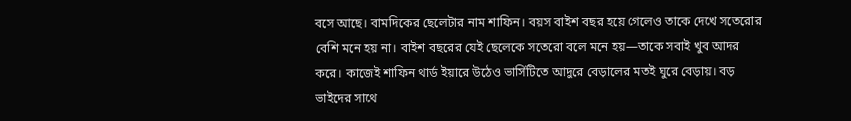বসে আছে। বামদিকের ছেলেটার নাম শাফিন। বয়স বাইশ বছর হয়ে গেলেও তাকে দেখে সতেরোর বেশি মনে হয় না। বাইশ বছরের যেই ছেলেকে সতেরো বলে মনে হয়—তাকে সবাই খুব আদর করে। কাজেই শাফিন থার্ড ইয়ারে উঠেও ভার্সিটিতে আদুরে বেড়ালের মতই ঘুরে বেড়ায়। বড় ভাইদের সাথে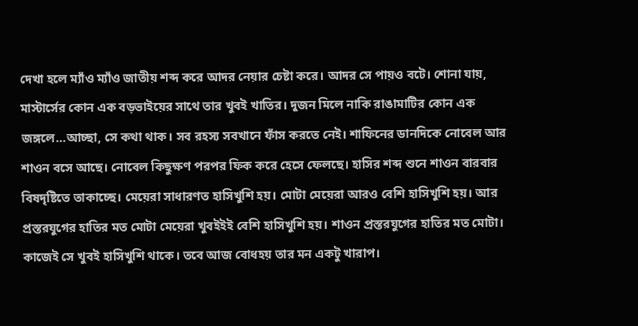দেখা হলে ম্যাঁও ম্যাঁও জাতীয় শব্দ করে আদর নেয়ার চেষ্টা করে। আদর সে পায়ও বটে। শোনা যায়, মাস্টার্সের কোন এক বড়ভাইয়ের সাথে তার খুবই খাতির। দুজন মিলে নাকি রাঙামাটির কোন এক জঙ্গলে…আচ্ছা, সে কথা থাক। সব রহস্য সবখানে ফাঁস করতে নেই। শাফিনের ডানদিকে নোবেল আর শাওন বসে আছে। নোবেল কিছুক্ষণ পরপর ফিক করে হেসে ফেলছে। হাসির শব্দ শুনে শাওন বারবার বিষদৃষ্টিতে তাকাচ্ছে। মেয়েরা সাধারণত হাসিখুশি হয়। মোটা মেয়েরা আরও বেশি হাসিখুশি হয়। আর প্রস্তরযুগের হাতির মত মোটা মেয়েরা খুবইইই বেশি হাসিখুশি হয়। শাওন প্রস্তরযুগের হাতির মত মোটা। কাজেই সে খুবই হাসিখুশি থাকে। তবে আজ বোধহয় তার মন একটু খারাপ।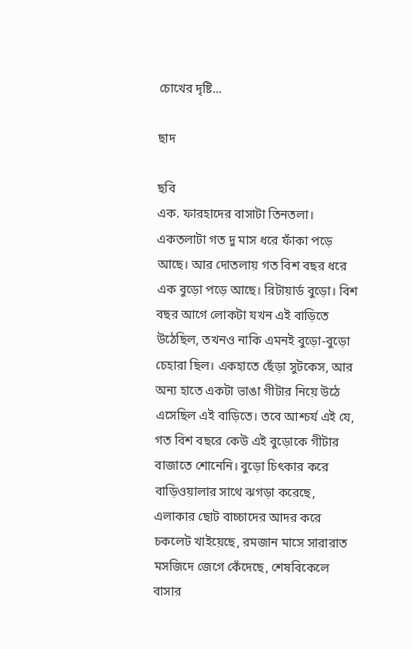চোখের দৃষ্টি...

ছাদ

ছবি
এক. ফারহাদের বাসাটা তিনতলা। একতলাটা গত দু মাস ধরে ফাঁকা পড়ে আছে। আর দোতলায় গত বিশ বছর ধরে এক বুড়ো পড়ে আছে। রিটায়ার্ড বুড়ো। বিশ বছর আগে লোকটা যখন এই বাড়িতে উঠেছিল, তখনও নাকি এমনই বুড়ো-বুড়ো চেহারা ছিল। একহাতে ছেঁড়া সুটকেস, আর অন্য হাতে একটা ভাঙা গীটার নিয়ে উঠে এসেছিল এই বাড়িতে। তবে আশ্চর্য এই যে, গত বিশ বছরে কেউ এই বুড়োকে গীটার বাজাতে শোনেনি। বুড়ো চিৎকার করে বাড়িওয়ালার সাথে ঝগড়া করেছে, এলাকার ছোট বাচ্চাদের আদর করে চকলেট খাইয়েছে, রমজান মাসে সারারাত মসজিদে জেগে কেঁদেছে, শেষবিকেলে বাসার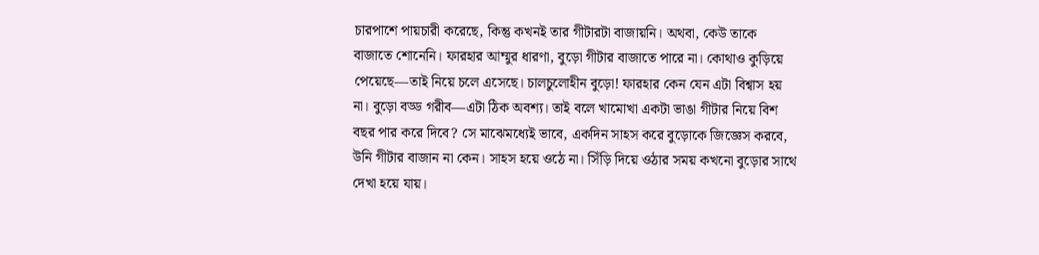চারপাশে পায়চারী করেছে, কিন্তু কখনই তার গীটারটা বাজায়নি। অথবা, কেউ তাকে বাজাতে শোনেনি। ফারহার আম্মুর ধারণা, বুড়ো গীটার বাজাতে পারে না। কোথাও কুড়িয়ে পেয়েছে—তাই নিয়ে চলে এসেছে। চালচুলোহীন বুড়ো! ফারহার কেন যেন এটা বিশ্বাস হয় না। বুড়ো বড্ড গরীব—এটা ঠিক অবশ্য। তাই বলে খামোখা একটা ভাঙা গীটার নিয়ে বিশ বছর পার করে দিবে? সে মাঝেমধ্যেই ভাবে, একদিন সাহস করে বুড়োকে জিজ্ঞেস করবে, উনি গীটার বাজান না কেন। সাহস হয়ে ওঠে না। সিঁড়ি দিয়ে ওঠার সময় কখনো বুড়োর সাথে দেখা হয়ে যায়।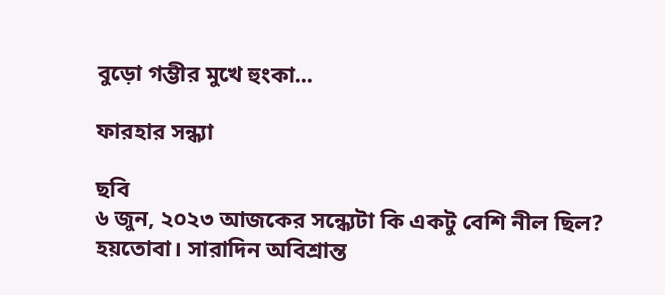বুড়ো গম্ভীর মুখে হুংকা...

ফারহার সন্ধ্যা

ছবি
৬ জুন, ২০২৩ আজকের সন্ধ্যেটা কি একটু বেশি নীল ছিল? হয়তোবা। সারাদিন অবিশ্রান্ত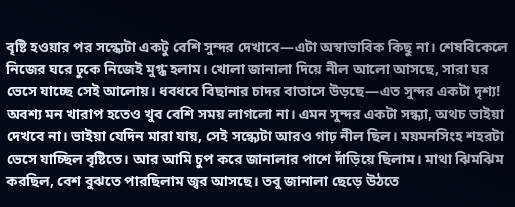বৃষ্টি হওয়ার পর সন্ধ্যেটা একটু বেশি সুন্দর দেখাবে—এটা অস্বাভাবিক কিছু না। শেষবিকেলে নিজের ঘরে ঢুকে নিজেই মুগ্ধ হলাম। খোলা জানালা দিয়ে নীল আলো আসছে, সারা ঘর ভেসে যাচ্ছে সেই আলোয়। ধবধবে বিছানার চাদর বাতাসে উড়ছে—এত সুন্দর একটা দৃশ্য! অবশ্য মন খারাপ হতেও খুব বেশি সময় লাগলো না। এমন সুন্দর একটা সন্ধ্যা, অথচ ভাইয়া দেখবে না। ভাইয়া যেদিন মারা যায়, সেই সন্ধ্যেটা আরও গাঢ় নীল ছিল। ময়মনসিংহ শহরটা ভেসে যাচ্ছিল বৃষ্টিতে। আর আমি চুপ করে জানালার পাশে দাঁড়িয়ে ছিলাম। মাথা ঝিমঝিম করছিল, বেশ বুঝতে পারছিলাম জ্বর আসছে। তবু জানালা ছেড়ে উঠতে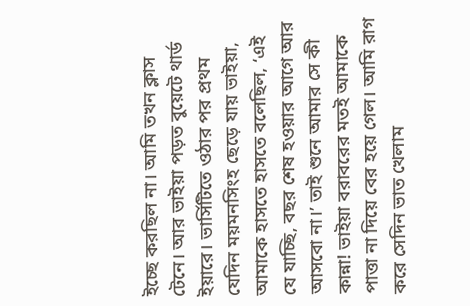ইচ্ছে করছিল না। আমি তখন ক্লাস টেনে। আর ভাইয়া পড়ত বুয়েটে থার্ড ইয়ারে। ভার্সিটিতে ওঠার পর প্রথম যেদিন ময়মনসিংহ ছেড়ে যায় ভাইয়া, আমাকে হাসতে হাসতে বলেছিল, ‘এই যে যাচ্ছি, বছর শেষ হওয়ার আগে আর আসবো না।’ তাই শুনে আমার সে কী কান্না! ভাইয়া বরাবরের মতই আমাকে পাত্তা না দিয়ে বের হয়ে গেল। আমি রাগ করে সেদিন ভাত খেলাম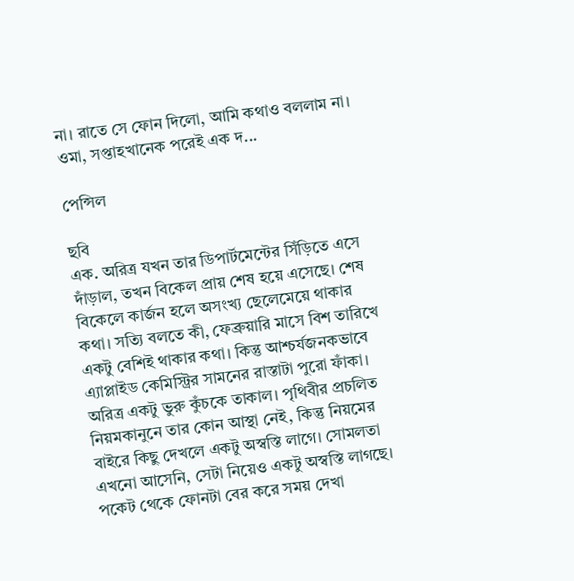না। রাতে সে ফোন দিলো, আমি কথাও বললাম না। ওমা, সপ্তাহখানেক পরেই এক দ...

পেন্সিল

ছবি
এক. অরিত্র যখন তার ডিপার্টমেন্টের সিঁড়িতে এসে দাঁড়াল, তখন বিকেল প্রায় শেষ হয়ে এসেছে। শেষ বিকেলে কার্জন হলে অসংখ্য ছেলেমেয়ে থাকার কথা। সত্যি বলতে কী, ফেব্রুয়ারি মাসে বিশ তারিখে একটু বেশিই থাকার কথা। কিন্তু আশ্চর্যজনকভাবে এ্যাপ্লাইড কেমিস্ট্রির সামনের রাস্তাটা পুরো ফাঁকা। অরিত্র একটু ভুরু কুঁচকে তাকাল। পৃথিবীর প্রচলিত নিয়মকানুনে তার কোন আস্থা নেই, কিন্তু নিয়মের বাইরে কিছু দেখলে একটু অস্বস্তি লাগে। সোমলতা এখনো আসেনি, সেটা নিয়েও একটু অস্বস্তি লাগছে। পকেট থেকে ফোনটা বের করে সময় দেখা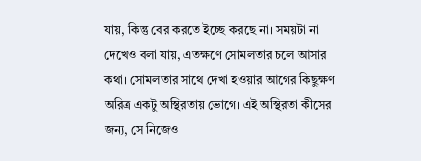যায়, কিন্তু বের করতে ইচ্ছে করছে না। সময়টা না দেখেও বলা যায়, এতক্ষণে সোমলতার চলে আসার কথা। সোমলতার সাথে দেখা হওয়ার আগের কিছুক্ষণ অরিত্র একটু অস্থিরতায় ভোগে। এই অস্থিরতা কীসের জন্য, সে নিজেও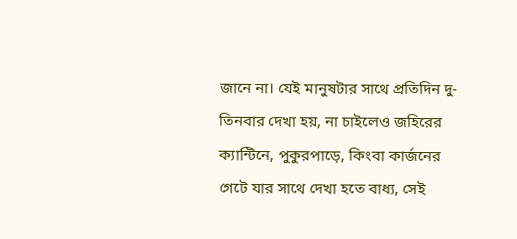জানে না। যেই মানুষটার সাথে প্রতিদিন দু-তিনবার দেখা হয়, না চাইলেও জহিরের ক্যান্টিনে, পুকুরপাড়ে, কিংবা কার্জনের গেটে যার সাথে দেখা হতে বাধ্য, সেই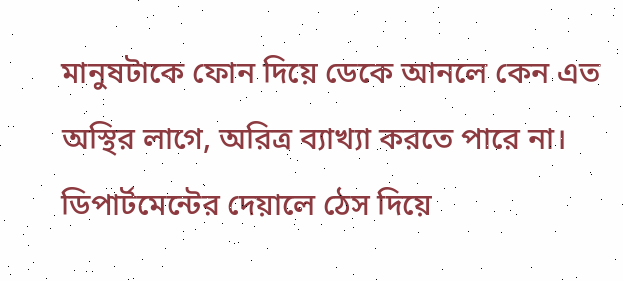মানুষটাকে ফোন দিয়ে ডেকে আনলে কেন এত অস্থির লাগে, অরিত্র ব্যাখ্যা করতে পারে না। ডিপার্টমেন্টের দেয়ালে ঠেস দিয়ে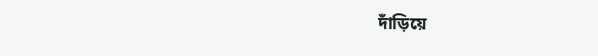দাঁড়িয়ে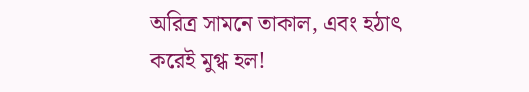অরিত্র সামনে তাকাল, এবং হঠাৎ করেই মুগ্ধ হল!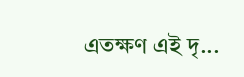এতক্ষণ এই দৃ...